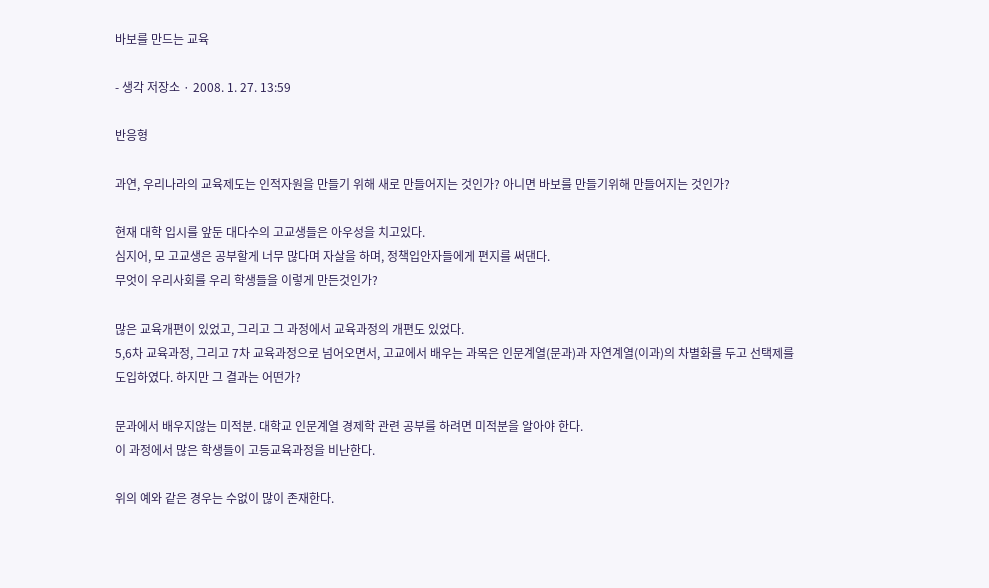바보를 만드는 교육

- 생각 저장소 · 2008. 1. 27. 13:59

반응형

과연, 우리나라의 교육제도는 인적자원을 만들기 위해 새로 만들어지는 것인가? 아니면 바보를 만들기위해 만들어지는 것인가?

현재 대학 입시를 앞둔 대다수의 고교생들은 아우성을 치고있다.
심지어, 모 고교생은 공부할게 너무 많다며 자살을 하며, 정책입안자들에게 편지를 써댄다.
무엇이 우리사회를 우리 학생들을 이렇게 만든것인가?

많은 교육개편이 있었고, 그리고 그 과정에서 교육과정의 개편도 있었다.
5,6차 교육과정, 그리고 7차 교육과정으로 넘어오면서, 고교에서 배우는 과목은 인문계열(문과)과 자연계열(이과)의 차별화를 두고 선택제를 도입하였다. 하지만 그 결과는 어떤가?

문과에서 배우지않는 미적분. 대학교 인문계열 경제학 관련 공부를 하려면 미적분을 알아야 한다.
이 과정에서 많은 학생들이 고등교육과정을 비난한다.

위의 예와 같은 경우는 수없이 많이 존재한다.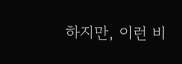하지만, 이런 비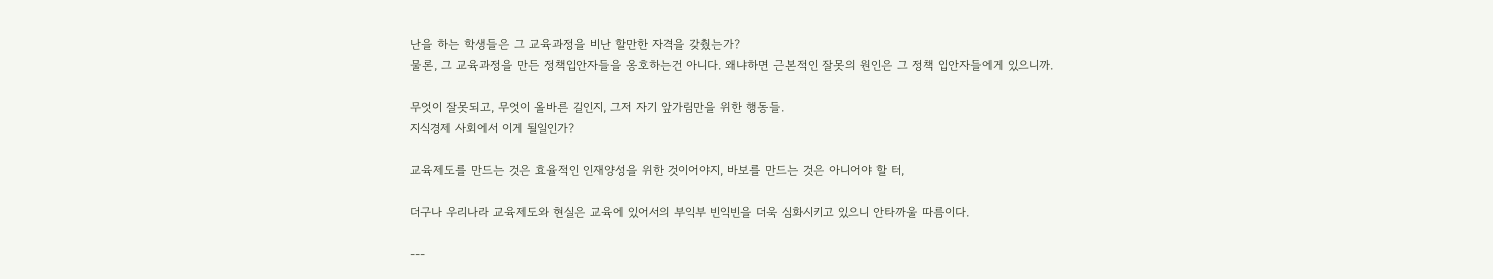난을 하는 학생들은 그 교육과정을 비난 할만한 자격을 갖췄는가?
물론, 그 교육과정을 만든 정책입안자들을 옹호하는건 아니다. 왜냐하면 근본적인 잘못의 원인은 그 정책 입안자들에게 있으니까.

무엇이 잘못되고, 무엇이 올바른 길인지, 그저 자기 앞가림만을 위한 행동들.
지식경제 사회에서 이게 될일인가?

교육제도를 만드는 것은 효율적인 인재양성을 위한 것이어야지, 바보를 만드는 것은 아니어야 할 터,

더구나 우리나라 교육제도와 현실은 교육에 있어서의 부익부 빈익빈을 더욱 심화시키고 있으니 안타까울 따름이다.

---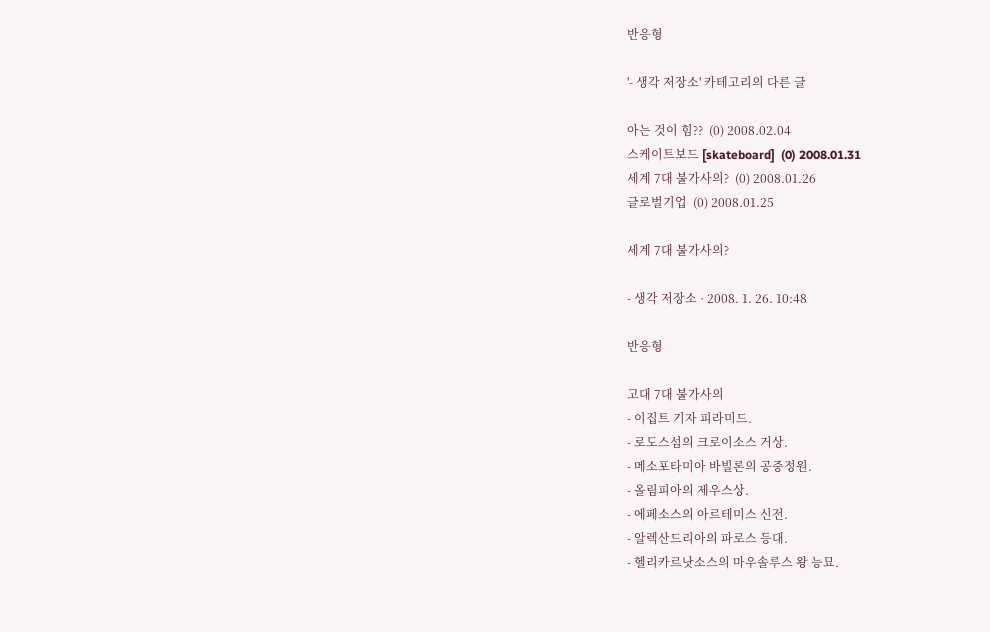반응형

'- 생각 저장소' 카테고리의 다른 글

아는 것이 힘??  (0) 2008.02.04
스케이트보드 [skateboard]  (0) 2008.01.31
세계 7대 불가사의?  (0) 2008.01.26
글로벌기업  (0) 2008.01.25

세계 7대 불가사의?

- 생각 저장소 · 2008. 1. 26. 10:48

반응형

고대 7대 불가사의
- 이집트 기자 피라미드.
- 로도스섬의 크로이소스 거상.
- 메소포타미아 바빌론의 공중정원.
- 올림피아의 제우스상.
- 에페소스의 아르테미스 신전.
- 알렉산드리아의 파로스 등대.
- 헬리카르낫소스의 마우솔루스 왕 능묘.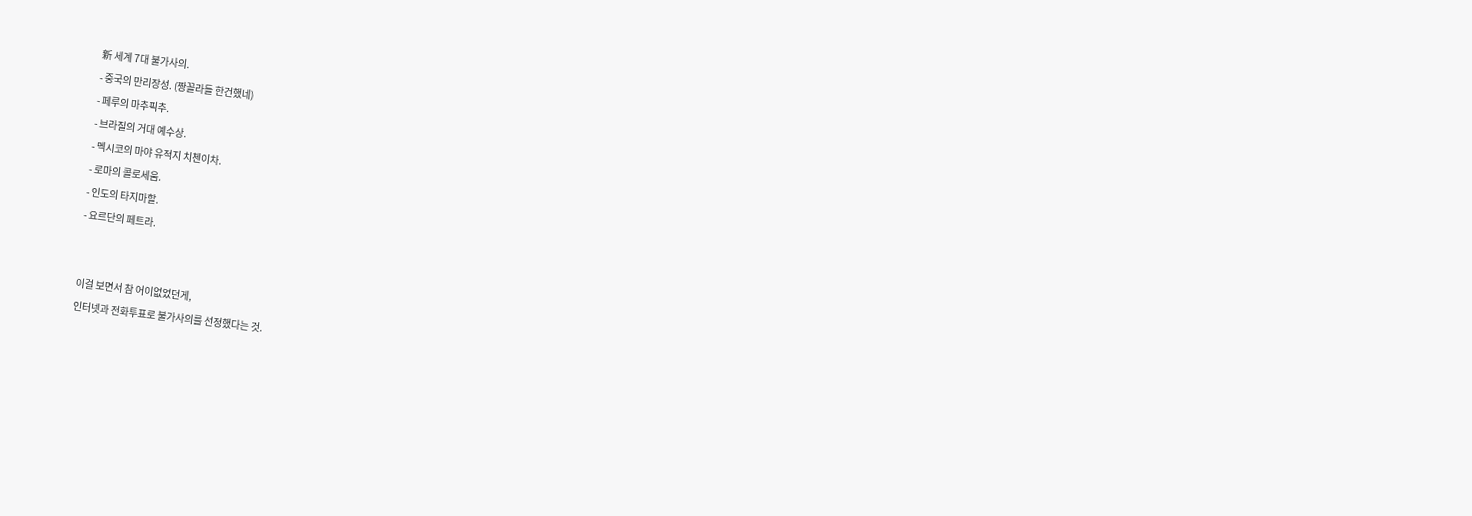新 세계 7대 불가사의.
- 중국의 만리장성. (짱꼴라들 한건했네)
- 페루의 마추픽추.
- 브라질의 거대 예수상.
- 멕시코의 마야 유적지 치첸이차.
- 로마의 콜로세움.
- 인도의 타지마할.
- 요르단의 페트라.


이걸 보면서 참 어이없었던게,
인터넷과 전화투표로 불가사의를 선정했다는 것.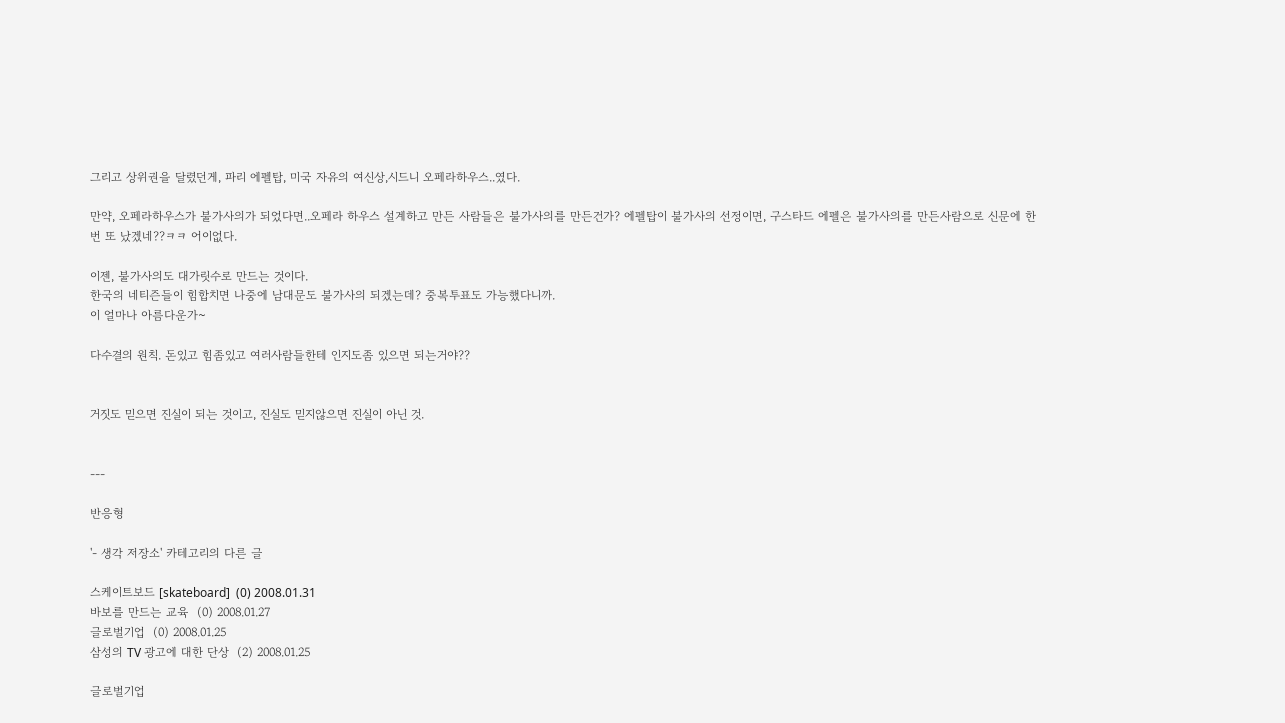그리고 상위권을 달렸던게, 파리 에펠탑, 미국 자유의 여신상,시드니 오페라하우스..였다.

만약, 오페라하우스가 불가사의가 되었다면..오페라 하우스 설계하고 만든 사람들은 불가사의를 만든건가? 에펠탑이 불가사의 선정이면, 구스타드 에펠은 불가사의를 만든사람으로 신문에 한번 또 났겠네??ㅋㅋ 어이없다.

이젠, 불가사의도 대가릿수로 만드는 것이다.
한국의 네티즌들이 힘합치면 나중에 남대문도 불가사의 되겠는데? 중복투표도 가능했다니까.
이 얼마나 아름다운가~

다수결의 원칙. 돈있고 힘좀있고 여러사람들한테 인지도좀 있으면 되는거야??


거짓도 믿으면 진실이 되는 것이고, 진실도 믿지않으면 진실이 아닌 것.


---

반응형

'- 생각 저장소' 카테고리의 다른 글

스케이트보드 [skateboard]  (0) 2008.01.31
바보를 만드는 교육  (0) 2008.01.27
글로벌기업  (0) 2008.01.25
삼성의 TV 광고에 대한 단상  (2) 2008.01.25

글로벌기업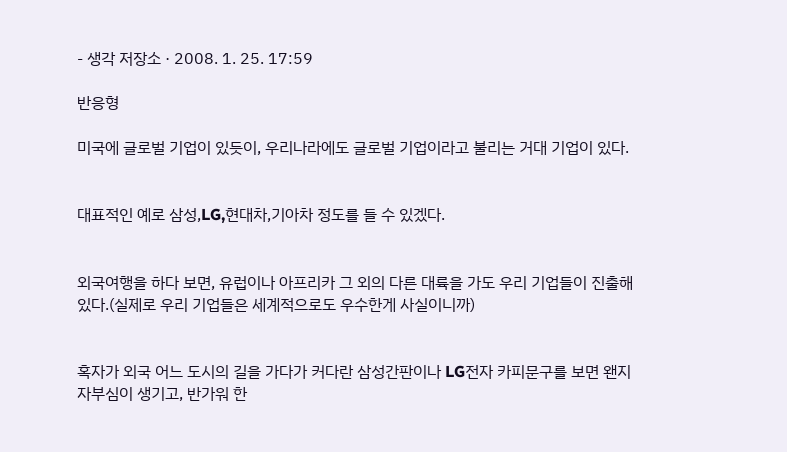- 생각 저장소 · 2008. 1. 25. 17:59

반응형

미국에 글로벌 기업이 있듯이, 우리나라에도 글로벌 기업이라고 불리는 거대 기업이 있다.


대표적인 예로 삼성,LG,현대차,기아차 정도를 들 수 있겠다.


외국여행을 하다 보면, 유럽이나 아프리카 그 외의 다른 대륙을 가도 우리 기업들이 진출해 있다.(실제로 우리 기업들은 세계적으로도 우수한게 사실이니까)


혹자가 외국 어느 도시의 길을 가다가 커다란 삼성간판이나 LG전자 카피문구를 보면 왠지 자부심이 생기고, 반가워 한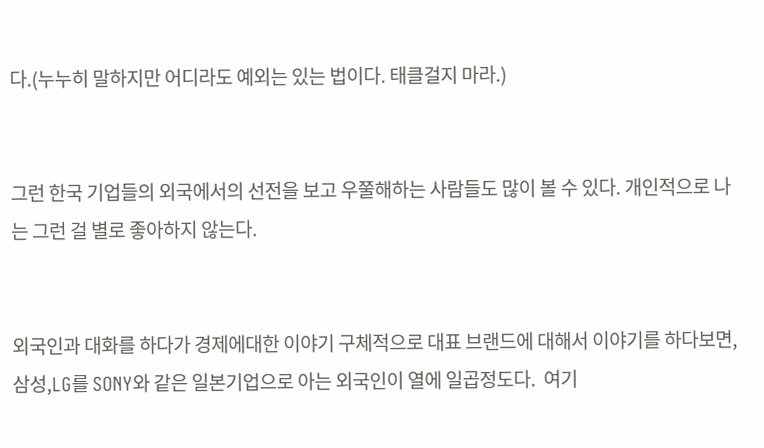다.(누누히 말하지만 어디라도 예외는 있는 법이다. 태클걸지 마라.)


그런 한국 기업들의 외국에서의 선전을 보고 우쭐해하는 사람들도 많이 볼 수 있다. 개인적으로 나는 그런 걸 별로 좋아하지 않는다.


외국인과 대화를 하다가 경제에대한 이야기 구체적으로 대표 브랜드에 대해서 이야기를 하다보면, 삼성,LG를 SONY와 같은 일본기업으로 아는 외국인이 열에 일곱정도다.  여기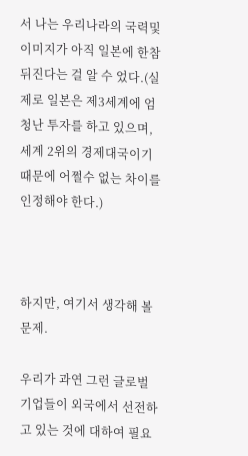서 나는 우리나라의 국력및 이미지가 아직 일본에 한참 뒤진다는 걸 알 수 었다.(실제로 일본은 제3세계에 엄청난 투자를 하고 있으며, 세계 2위의 경제대국이기 때문에 어쩔수 없는 차이를 인정해야 한다.)



하지만, 여기서 생각해 볼 문제.

우리가 과연 그런 글로벌 기업들이 외국에서 선전하고 있는 것에 대하여 필요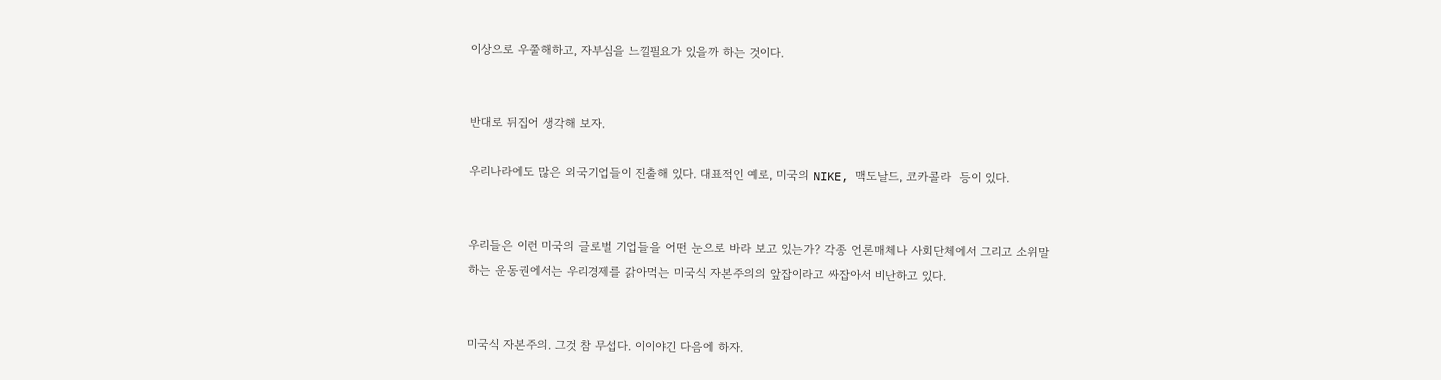이상으로 우쭐해하고, 자부심을 느낄필요가 있을까 하는 것이다.


반대로 뒤집어 생각해 보자.

우리나라에도 많은 외국기업들이 진출해 있다. 대표적인 예로, 미국의 NIKE, 맥도날드, 코카콜라  등이 있다.


우리들은 이런 미국의 글로벌 기업들을 어떤 눈으로 바라 보고 있는가? 각종 언론매체나 사회단체에서 그리고 소위말하는 운동권에서는 우리경제를 갉아먹는 미국식 자본주의의 앞잡이라고 싸잡아서 비난하고 있다.


미국식 자본주의. 그것 참 무섭다. 이이야긴 다음에 하자.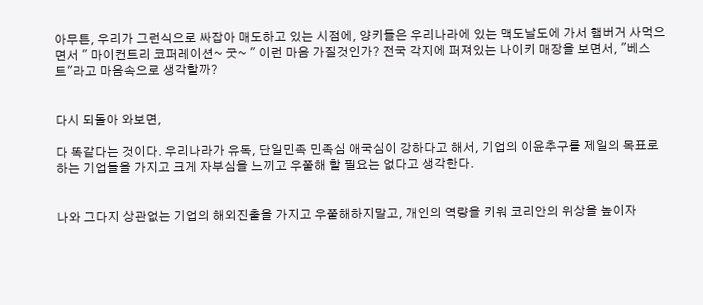아무튼, 우리가 그런식으로 싸잡아 매도하고 있는 시점에, 양키들은 우리나라에 있는 맥도날도에 가서 햄버거 사먹으면서 " 마이컨트리 코퍼레이션~ 굿~ " 이런 마음 가질것인가? 전국 각지에 퍼져있는 나이키 매장을 보면서, "베스트"라고 마음속으로 생각할까?


다시 되돌아 와보면,

다 똑같다는 것이다. 우리나라가 유독, 단일민족 민족심 애국심이 강하다고 해서, 기업의 이윤추구를 제일의 목표로 하는 기업들을 가지고 크게 자부심을 느끼고 우쭐해 할 필요는 없다고 생각한다.


나와 그다지 상관없는 기업의 해외진출을 가지고 우쭐해하지말고, 개인의 역량을 키워 코리안의 위상을 높이자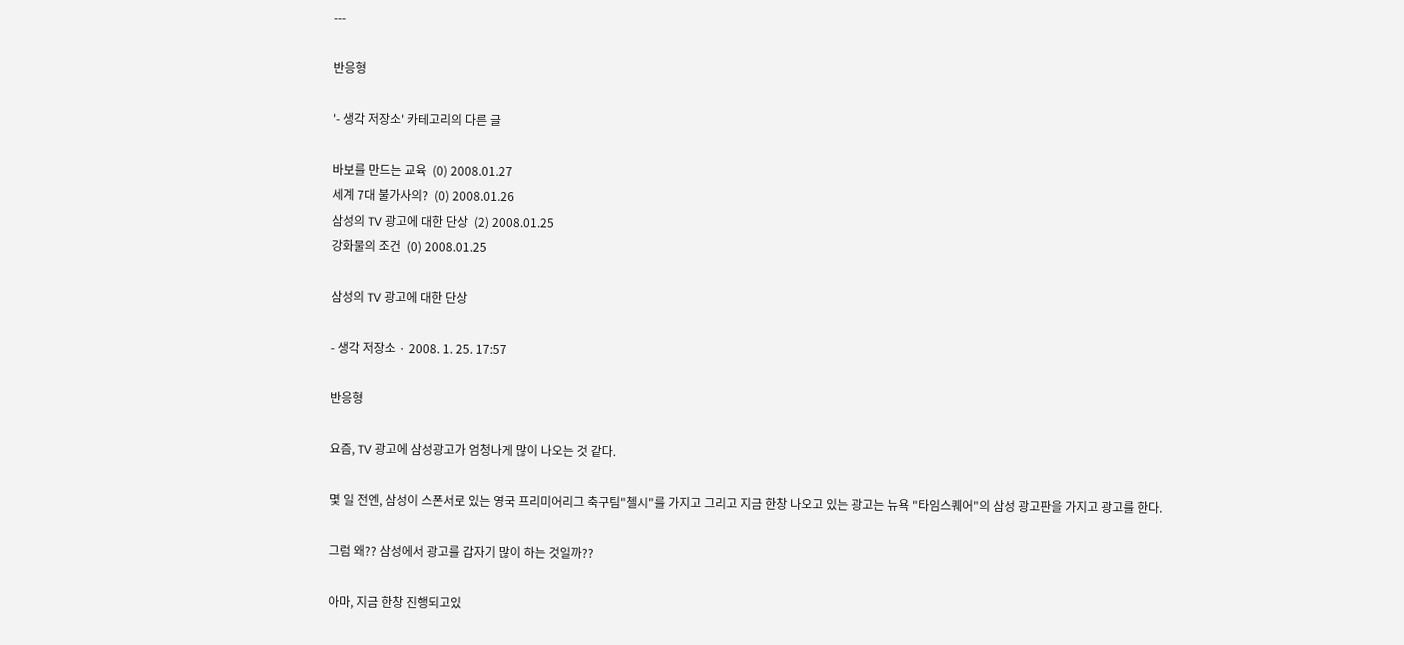---

반응형

'- 생각 저장소' 카테고리의 다른 글

바보를 만드는 교육  (0) 2008.01.27
세계 7대 불가사의?  (0) 2008.01.26
삼성의 TV 광고에 대한 단상  (2) 2008.01.25
강화물의 조건  (0) 2008.01.25

삼성의 TV 광고에 대한 단상

- 생각 저장소 · 2008. 1. 25. 17:57

반응형

요즘, TV 광고에 삼성광고가 엄청나게 많이 나오는 것 같다.

몇 일 전엔, 삼성이 스폰서로 있는 영국 프리미어리그 축구팀"첼시"를 가지고 그리고 지금 한창 나오고 있는 광고는 뉴욕 "타임스퀘어"의 삼성 광고판을 가지고 광고를 한다.

그럼 왜?? 삼성에서 광고를 갑자기 많이 하는 것일까??

아마, 지금 한창 진행되고있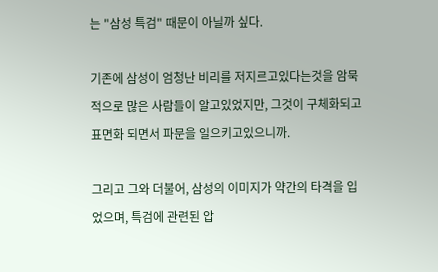는 "삼성 특검" 때문이 아닐까 싶다.

기존에 삼성이 엄청난 비리를 저지르고있다는것을 암묵적으로 많은 사람들이 알고있었지만, 그것이 구체화되고 표면화 되면서 파문을 일으키고있으니까.

그리고 그와 더불어, 삼성의 이미지가 약간의 타격을 입었으며, 특검에 관련된 압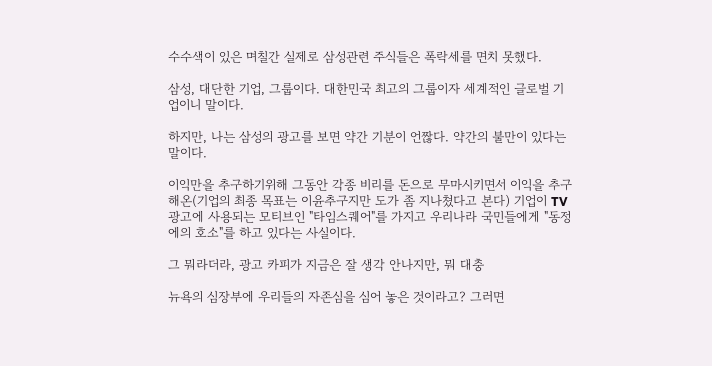수수색이 있은 며칠간 실제로 삼성관련 주식들은 폭락세를 면치 못했다.

삼성, 대단한 기업, 그룹이다. 대한민국 최고의 그룹이자 세계적인 글로벌 기업이니 말이다.

하지만, 나는 삼성의 광고를 보면 약간 기분이 언짢다. 약간의 불만이 있다는 말이다.

이익만을 추구하기위해 그동안 각종 비리를 돈으로 무마시키면서 이익을 추구해온(기업의 최종 목표는 이윤추구지만 도가 좀 지나쳤다고 본다) 기업이 TV 광고에 사용되는 모티브인 "타임스퀘어"를 가지고 우리나라 국민들에게 "동정에의 호소"를 하고 있다는 사실이다.

그 뭐라더라, 광고 카피가 지금은 잘 생각 안나지만, 뭐 대충

뉴욕의 심장부에 우리들의 자존심을 심어 놓은 것이라고? 그러면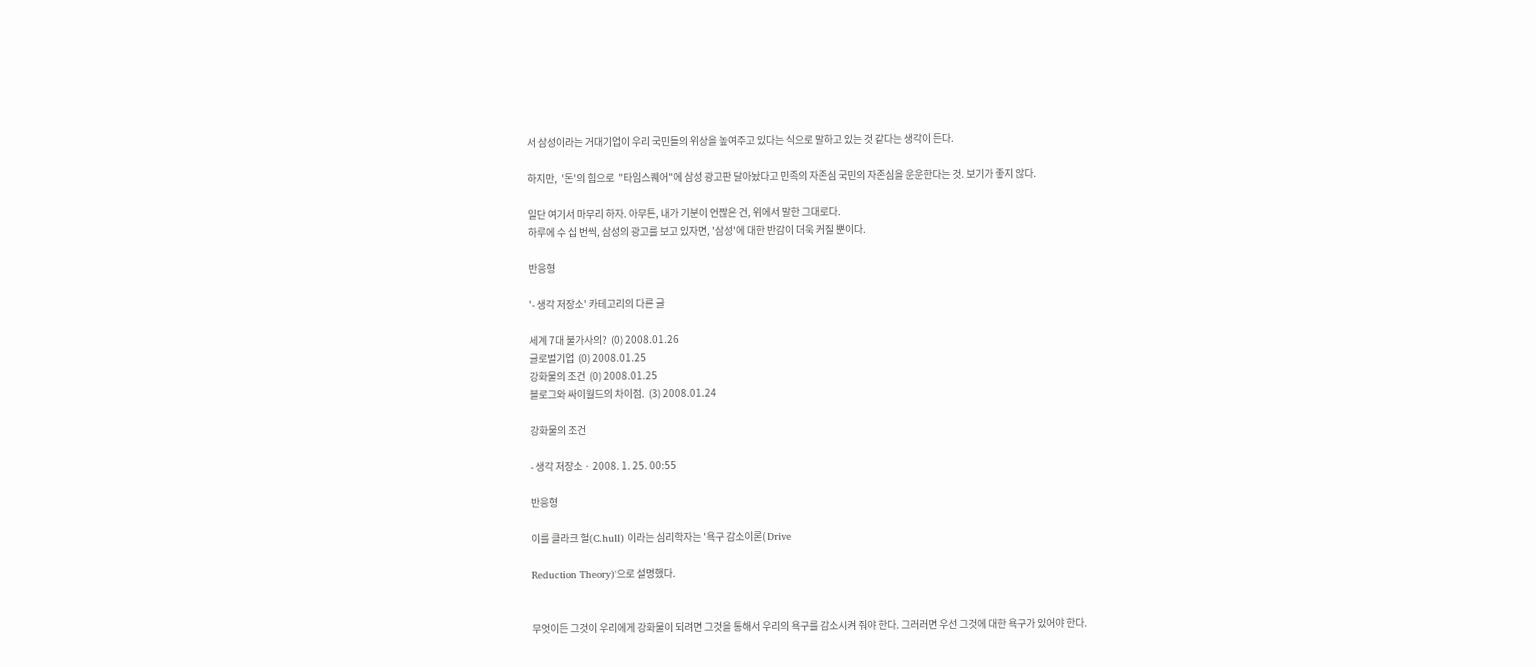서 삼성이라는 거대기업이 우리 국민들의 위상을 높여주고 있다는 식으로 말하고 있는 것 같다는 생각이 든다.

하지만,  '돈'의 힘으로  "타임스퀘어"에 삼성 광고판 달아놨다고 민족의 자존심 국민의 자존심을 운운한다는 것. 보기가 좋지 않다.

일단 여기서 마무리 하자. 아무튼, 내가 기분이 언짢은 건, 위에서 말한 그대로다.
하루에 수 십 번씩, 삼성의 광고를 보고 있자면, '삼성'에 대한 반감이 더욱 커질 뿐이다.

반응형

'- 생각 저장소' 카테고리의 다른 글

세계 7대 불가사의?  (0) 2008.01.26
글로벌기업  (0) 2008.01.25
강화물의 조건  (0) 2008.01.25
블로그와 싸이월드의 차이점.  (3) 2008.01.24

강화물의 조건

- 생각 저장소 · 2008. 1. 25. 00:55

반응형

이를 클라크 헐(C.hull) 이라는 심리학자는 '욕구 감소이론( Drive

Reduction Theory)'으로 설명했다.


무엇이든 그것이 우리에게 강화물이 되려면 그것을 통해서 우리의 욕구를 감소시켜 줘야 한다. 그러러면 우선 그것에 대한 욕구가 있어야 한다.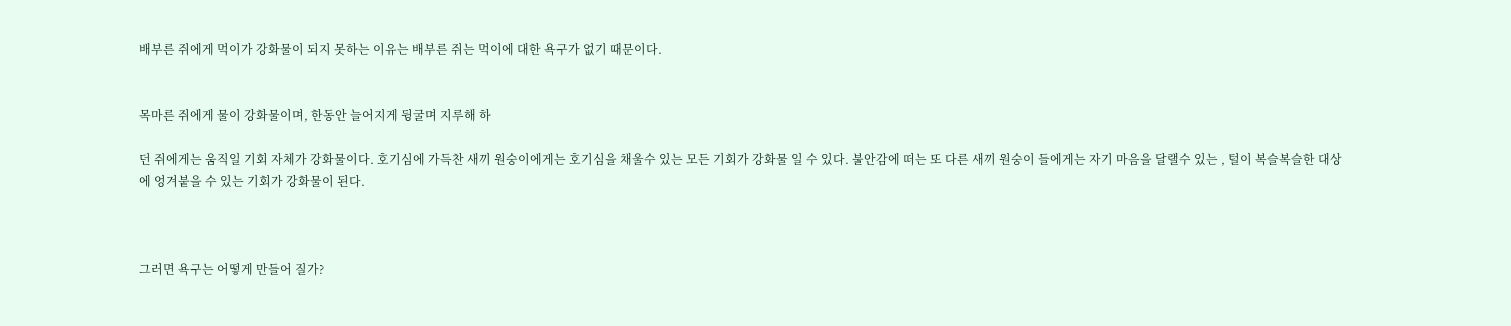배부른 쥐에게 먹이가 강화물이 되지 못하는 이유는 배부른 쥐는 먹이에 대한 욕구가 없기 때문이다.


목마른 쥐에게 물이 강화물이며, 한동안 늘어지게 뒹굴며 지루해 하

던 쥐에게는 움직일 기회 자체가 강화물이다. 호기심에 가득찬 새끼 원숭이에게는 호기심을 채울수 있는 모든 기회가 강화물 일 수 있다. 불안감에 떠는 또 다른 새끼 원숭이 들에게는 자기 마음을 달랠수 있는 , 털이 복슬복슬한 대상에 엉겨붙을 수 있는 기회가 강화물이 된다.



그러면 욕구는 어떻게 만들어 질가?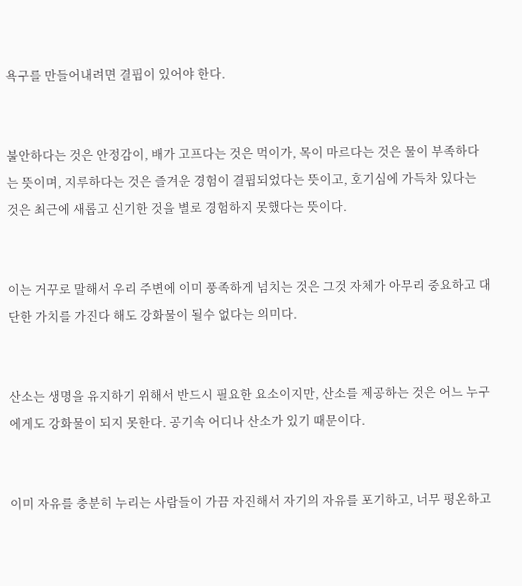욕구를 만들어내려면 결핍이 있어야 한다.


불안하다는 것은 안정감이, 배가 고프다는 것은 먹이가, 목이 마르다는 것은 물이 부족하다는 뜻이며, 지루하다는 것은 즐겨운 경험이 결핍되었다는 뜻이고, 호기심에 가득차 있다는 것은 최근에 새롭고 신기한 것을 별로 경험하지 못했다는 뜻이다.


이는 거꾸로 말해서 우리 주변에 이미 풍족하게 넘치는 것은 그것 자체가 아무리 중요하고 대단한 가치를 가진다 해도 강화물이 될수 없다는 의미다.


산소는 생명을 유지하기 위해서 반드시 필요한 요소이지만, 산소를 제공하는 것은 어느 누구에게도 강화물이 되지 못한다. 공기속 어디나 산소가 있기 때문이다.


이미 자유를 충분히 누리는 사람들이 가끔 자진해서 자기의 자유를 포기하고, 너무 평온하고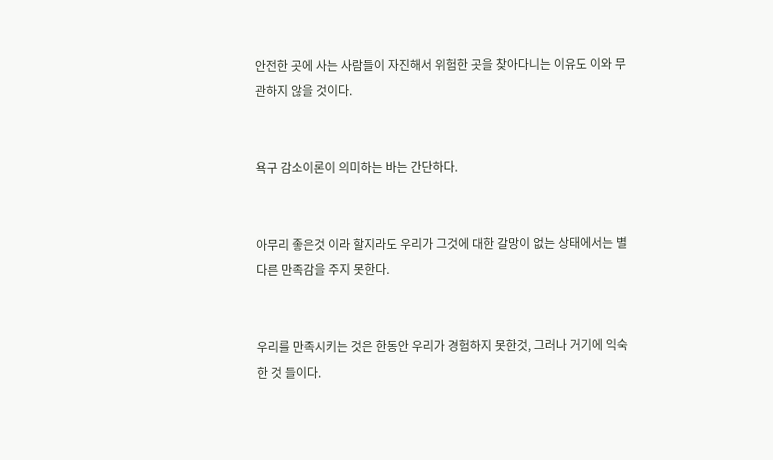안전한 곳에 사는 사람들이 자진해서 위험한 곳을 찾아다니는 이유도 이와 무관하지 않을 것이다.


욕구 감소이론이 의미하는 바는 간단하다.


아무리 좋은것 이라 할지라도 우리가 그것에 대한 갈망이 없는 상태에서는 별다른 만족감을 주지 못한다.


우리를 만족시키는 것은 한동안 우리가 경험하지 못한것, 그러나 거기에 익숙한 것 들이다.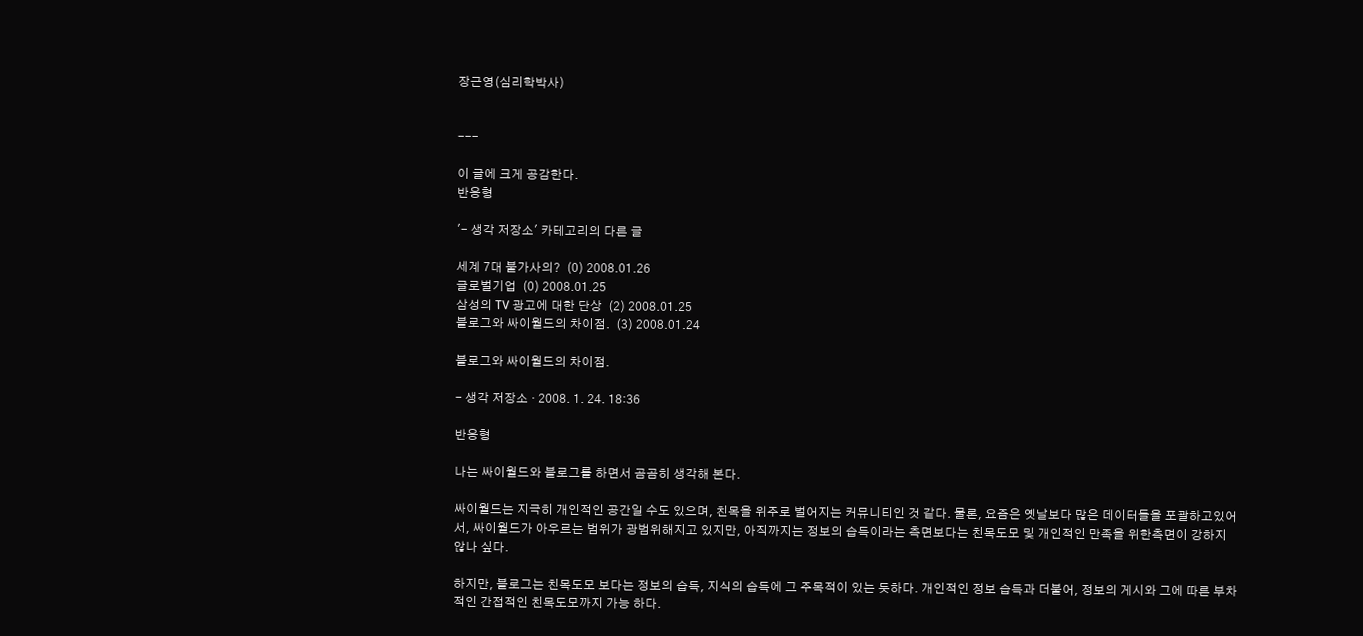장근영(심리학박사)


---

이 글에 크게 공감한다.
반응형

'- 생각 저장소' 카테고리의 다른 글

세계 7대 불가사의?  (0) 2008.01.26
글로벌기업  (0) 2008.01.25
삼성의 TV 광고에 대한 단상  (2) 2008.01.25
블로그와 싸이월드의 차이점.  (3) 2008.01.24

블로그와 싸이월드의 차이점.

- 생각 저장소 · 2008. 1. 24. 18:36

반응형

나는 싸이월드와 블로그를 하면서 곰곰히 생각해 본다.

싸이월드는 지극히 개인적인 공간일 수도 있으며, 친목을 위주로 벌어지는 커뮤니티인 것 같다. 물론, 요즘은 옛날보다 많은 데이터들을 포괄하고있어서, 싸이월드가 아우르는 범위가 광범위해지고 있지만, 아직까지는 정보의 습득이라는 측면보다는 친목도모 및 개인적인 만족을 위한측면이 강하지 않나 싶다.

하지만, 블로그는 친목도모 보다는 정보의 습득, 지식의 습득에 그 주목적이 있는 듯하다. 개인적인 정보 습득과 더불어, 정보의 게시와 그에 따른 부차적인 간접적인 친목도모까지 가능 하다.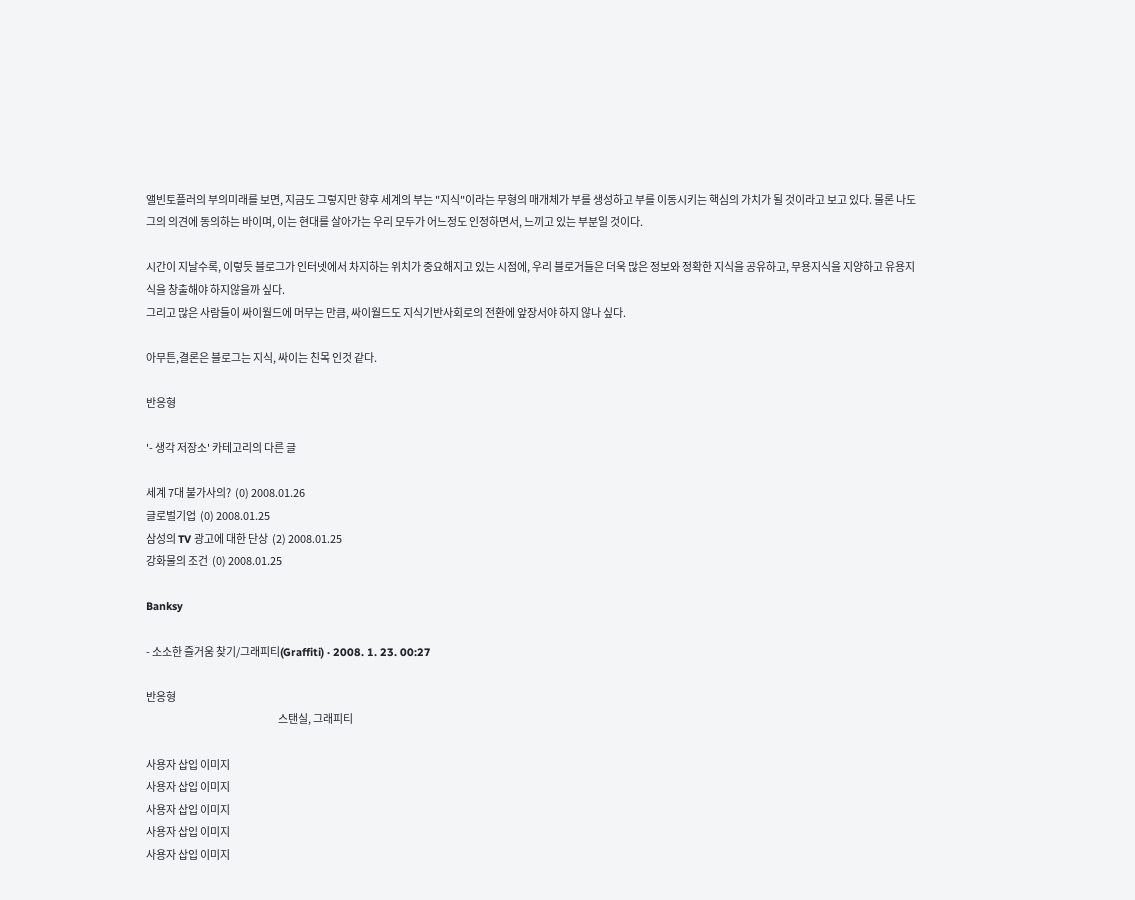앨빈토플러의 부의미래를 보면, 지금도 그렇지만 향후 세계의 부는 "지식"이라는 무형의 매개체가 부를 생성하고 부를 이동시키는 핵심의 가치가 될 것이라고 보고 있다. 물론 나도 그의 의견에 동의하는 바이며, 이는 현대를 살아가는 우리 모두가 어느정도 인정하면서, 느끼고 있는 부분일 것이다.

시간이 지날수록, 이렇듯 블로그가 인터넷에서 차지하는 위치가 중요해지고 있는 시점에, 우리 블로거들은 더욱 많은 정보와 정확한 지식을 공유하고, 무용지식을 지양하고 유용지식을 창출해야 하지않을까 싶다.
그리고 많은 사람들이 싸이월드에 머무는 만큼, 싸이월드도 지식기반사회로의 전환에 앞장서야 하지 않나 싶다.

아무튼,결론은 블로그는 지식, 싸이는 친목 인것 같다.

반응형

'- 생각 저장소' 카테고리의 다른 글

세계 7대 불가사의?  (0) 2008.01.26
글로벌기업  (0) 2008.01.25
삼성의 TV 광고에 대한 단상  (2) 2008.01.25
강화물의 조건  (0) 2008.01.25

Banksy

- 소소한 즐거움 찾기/그래피티(Graffiti) · 2008. 1. 23. 00:27

반응형
                                                                  스탠실, 그래피티

사용자 삽입 이미지
사용자 삽입 이미지
사용자 삽입 이미지
사용자 삽입 이미지
사용자 삽입 이미지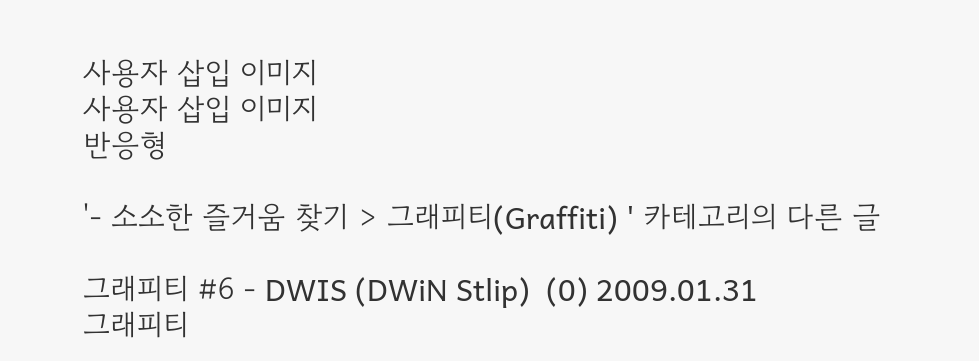사용자 삽입 이미지
사용자 삽입 이미지
반응형

'- 소소한 즐거움 찾기 > 그래피티(Graffiti) ' 카테고리의 다른 글

그래피티 #6 - DWIS (DWiN Stlip)  (0) 2009.01.31
그래피티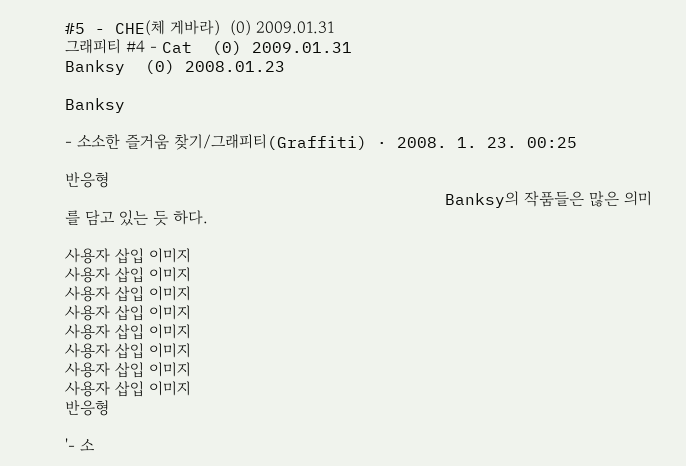#5 - CHE(체 게바라)  (0) 2009.01.31
그래피티 #4 - Cat  (0) 2009.01.31
Banksy  (0) 2008.01.23

Banksy

- 소소한 즐거움 찾기/그래피티(Graffiti) · 2008. 1. 23. 00:25

반응형
                                      Banksy의 작품들은 많은 의미를 담고 있는 듯 하다.

사용자 삽입 이미지
사용자 삽입 이미지
사용자 삽입 이미지
사용자 삽입 이미지
사용자 삽입 이미지
사용자 삽입 이미지
사용자 삽입 이미지
사용자 삽입 이미지
반응형

'- 소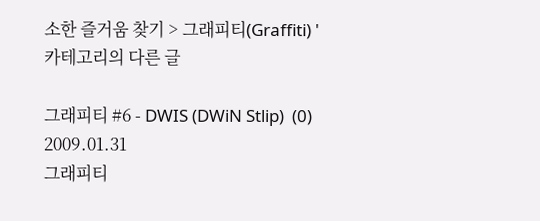소한 즐거움 찾기 > 그래피티(Graffiti) ' 카테고리의 다른 글

그래피티 #6 - DWIS (DWiN Stlip)  (0) 2009.01.31
그래피티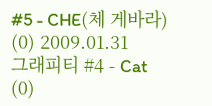#5 - CHE(체 게바라)  (0) 2009.01.31
그래피티 #4 - Cat  (0)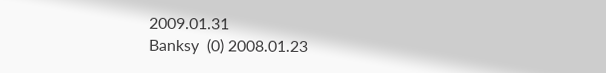2009.01.31
Banksy  (0) 2008.01.23